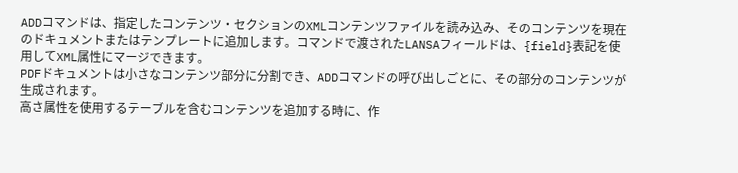ADDコマンドは、指定したコンテンツ・セクションのXMLコンテンツファイルを読み込み、そのコンテンツを現在のドキュメントまたはテンプレートに追加します。コマンドで渡されたLANSAフィールドは、{field}表記を使用してXML属性にマージできます。
PDFドキュメントは小さなコンテンツ部分に分割でき、ADDコマンドの呼び出しごとに、その部分のコンテンツが生成されます。
高さ属性を使用するテーブルを含むコンテンツを追加する時に、作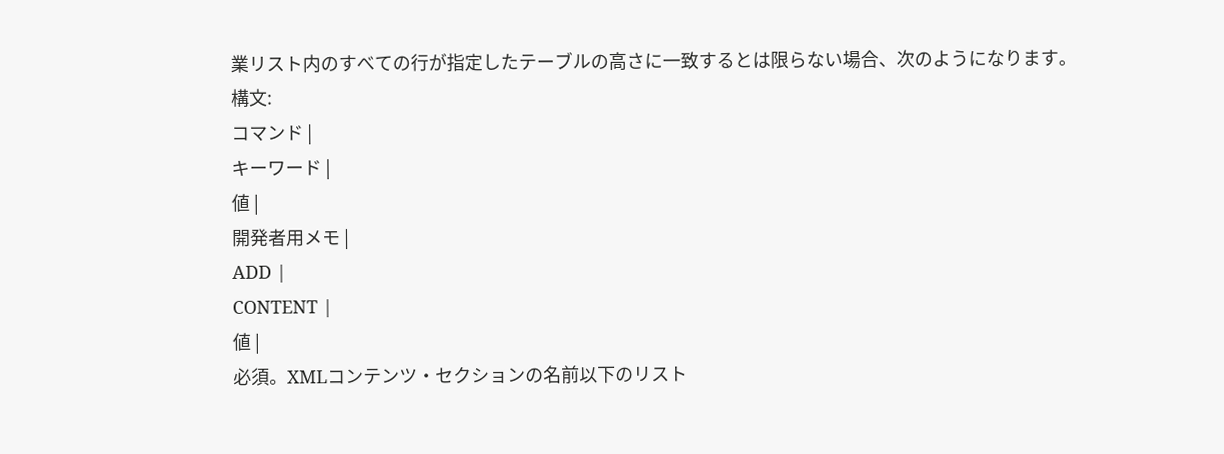業リスト内のすべての行が指定したテーブルの高さに一致するとは限らない場合、次のようになります。
構文:
コマンド |
キーワード |
値 |
開発者用メモ |
ADD |
CONTENT |
値 |
必須。XMLコンテンツ・セクションの名前以下のリスト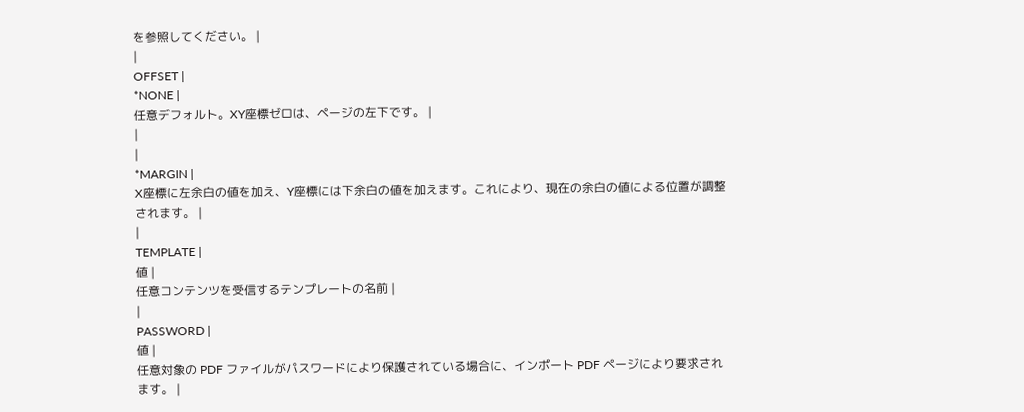を参照してください。 |
|
OFFSET |
*NONE |
任意デフォルト。XY座標ゼロは、ページの左下です。 |
|
|
*MARGIN |
X座標に左余白の値を加え、Y座標には下余白の値を加えます。これにより、現在の余白の値による位置が調整されます。 |
|
TEMPLATE |
値 |
任意コンテンツを受信するテンプレートの名前 |
|
PASSWORD |
値 |
任意対象の PDF ファイルがパスワードにより保護されている場合に、インポート PDF ページにより要求されます。 |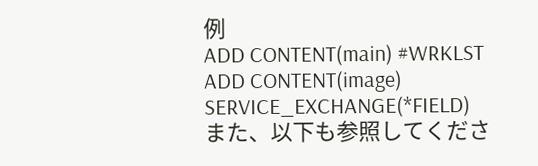例
ADD CONTENT(main) #WRKLST
ADD CONTENT(image) SERVICE_EXCHANGE(*FIELD)
また、以下も参照してくださ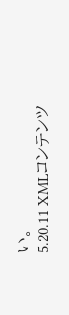い。
5.20.11 XMLコンテンツ